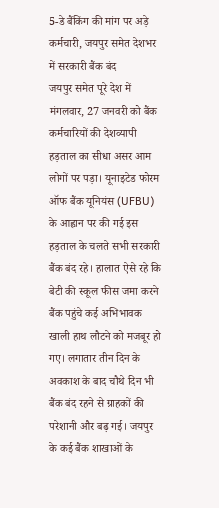5-डे बैंकिंग की मांग पर अड़े कर्मचारी, जयपुर समेत देशभर में सरकारी बैंक बंद
जयपुर समेत पूरे देश में मंगलवार, 27 जनवरी को बैंक कर्मचारियों की देशव्यापी हड़ताल का सीधा असर आम लोगों पर पड़ा। यूनाइटेड फोरम ऑफ बैंक यूनियंस (UFBU) के आह्वान पर की गई इस हड़ताल के चलते सभी सरकारी बैंक बंद रहे। हालात ऐसे रहे कि बेटी की स्कूल फीस जमा करने बैंक पहुंचे कई अभिभावक खाली हाथ लौटने को मजबूर हो गए। लगातार तीन दिन के अवकाश के बाद चौथे दिन भी बैंक बंद रहने से ग्राहकों की परेशानी और बढ़ गई। जयपुर के कई बैंक शाखाओं के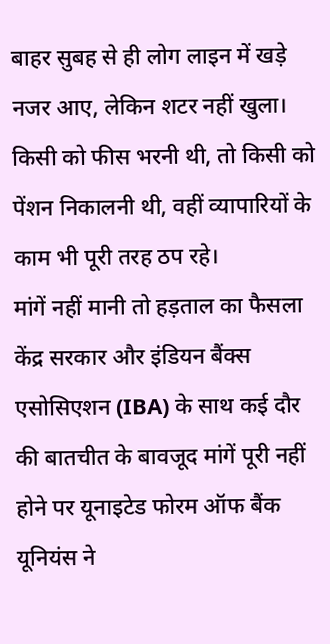बाहर सुबह से ही लोग लाइन में खड़े नजर आए, लेकिन शटर नहीं खुला। किसी को फीस भरनी थी, तो किसी को पेंशन निकालनी थी, वहीं व्यापारियों के काम भी पूरी तरह ठप रहे।
मांगें नहीं मानी तो हड़ताल का फैसला
केंद्र सरकार और इंडियन बैंक्स एसोसिएशन (IBA) के साथ कई दौर की बातचीत के बावजूद मांगें पूरी नहीं होने पर यूनाइटेड फोरम ऑफ बैंक यूनियंस ने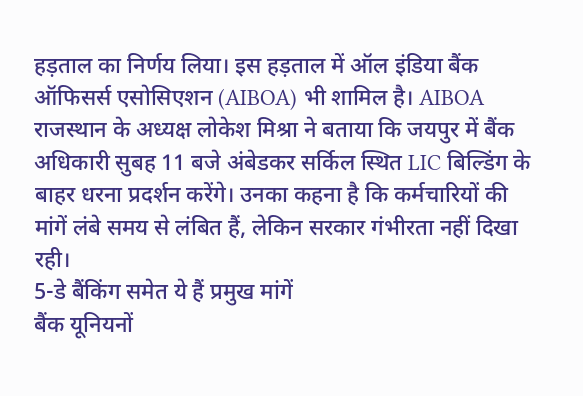हड़ताल का निर्णय लिया। इस हड़ताल में ऑल इंडिया बैंक ऑफिसर्स एसोसिएशन (AIBOA) भी शामिल है। AIBOA राजस्थान के अध्यक्ष लोकेश मिश्रा ने बताया कि जयपुर में बैंक अधिकारी सुबह 11 बजे अंबेडकर सर्किल स्थित LIC बिल्डिंग के बाहर धरना प्रदर्शन करेंगे। उनका कहना है कि कर्मचारियों की मांगें लंबे समय से लंबित हैं, लेकिन सरकार गंभीरता नहीं दिखा रही।
5-डे बैंकिंग समेत ये हैं प्रमुख मांगें
बैंक यूनियनों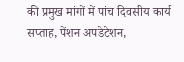की प्रमुख मांगों में पांच दिवसीय कार्य सप्ताह, पेंशन अपडेटेशन,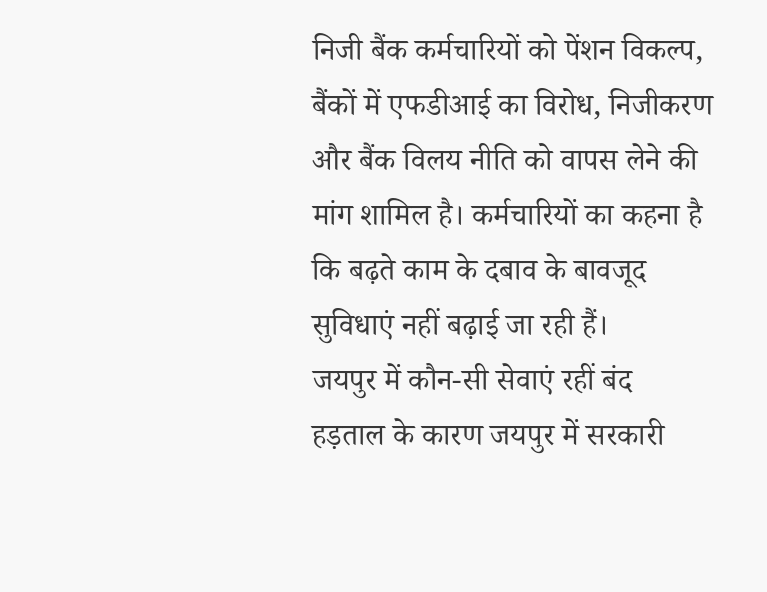निजी बैंक कर्मचारियों को पेंशन विकल्प, बैंकों में एफडीआई का विरोध, निजीकरण और बैंक विलय नीति को वापस लेने की मांग शामिल है। कर्मचारियों का कहना है कि बढ़ते काम के दबाव के बावजूद सुविधाएं नहीं बढ़ाई जा रही हैं।
जयपुर में कौन-सी सेवाएं रहीं बंद
हड़ताल के कारण जयपुर में सरकारी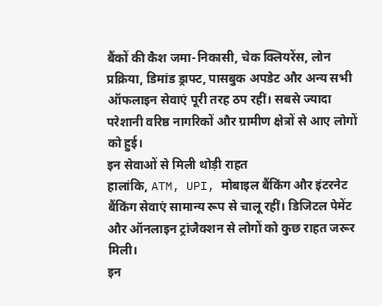बैंकों की कैश जमा-निकासी, चेक क्लियरेंस, लोन प्रक्रिया, डिमांड ड्राफ्ट, पासबुक अपडेट और अन्य सभी ऑफलाइन सेवाएं पूरी तरह ठप रहीं। सबसे ज्यादा परेशानी वरिष्ठ नागरिकों और ग्रामीण क्षेत्रों से आए लोगों को हुई।
इन सेवाओं से मिली थोड़ी राहत
हालांकि, ATM, UPI, मोबाइल बैंकिंग और इंटरनेट बैंकिंग सेवाएं सामान्य रूप से चालू रहीं। डिजिटल पेमेंट और ऑनलाइन ट्रांजैक्शन से लोगों को कुछ राहत जरूर मिली।
इन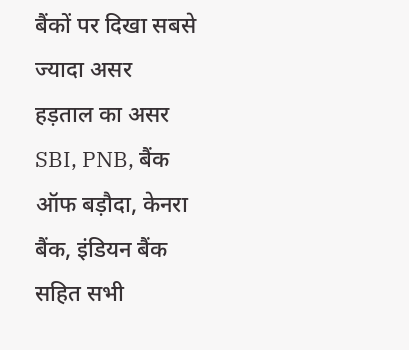बैंकों पर दिखा सबसे ज्यादा असर
हड़ताल का असर SBI, PNB, बैंक ऑफ बड़ौदा, केनरा बैंक, इंडियन बैंक सहित सभी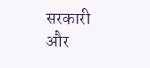सरकारी और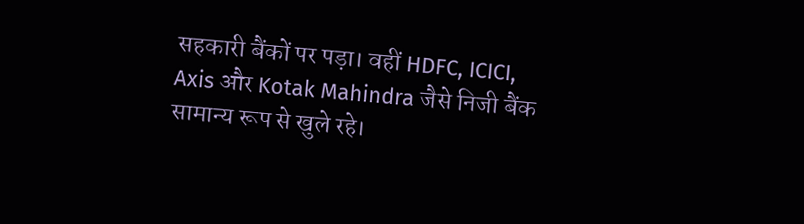सहकारी बैंकों पर पड़ा। वहीं HDFC, ICICI, Axis और Kotak Mahindra जैसे निजी बैंक सामान्य रूप से खुले रहे।